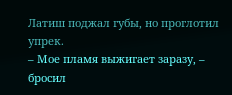Латиш поджал губы, но проглотил упрек.
– Мое пламя выжигает заразу, – бросил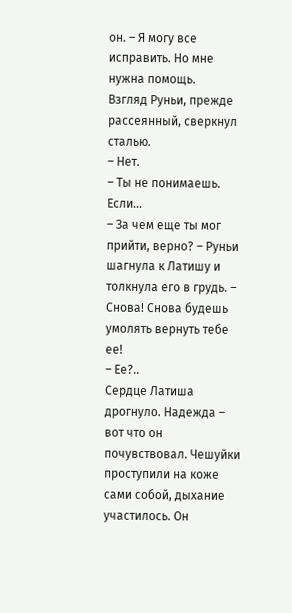он. – Я могу все исправить. Но мне нужна помощь.
Взгляд Руньи, прежде рассеянный, сверкнул сталью.
– Нет.
– Ты не понимаешь. Если…
– За чем еще ты мог прийти, верно? – Руньи шагнула к Латишу и толкнула его в грудь. – Снова! Снова будешь умолять вернуть тебе ее!
– Ее?..
Сердце Латиша дрогнуло. Надежда – вот что он почувствовал. Чешуйки проступили на коже сами собой, дыхание участилось. Он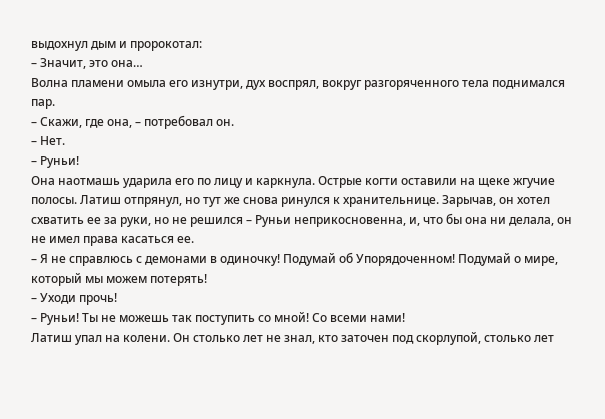выдохнул дым и пророкотал:
– Значит, это она…
Волна пламени омыла его изнутри, дух воспрял, вокруг разгоряченного тела поднимался пар.
– Скажи, где она, – потребовал он.
– Нет.
– Руньи!
Она наотмашь ударила его по лицу и каркнула. Острые когти оставили на щеке жгучие полосы. Латиш отпрянул, но тут же снова ринулся к хранительнице. Зарычав, он хотел схватить ее за руки, но не решился – Руньи неприкосновенна, и, что бы она ни делала, он не имел права касаться ее.
– Я не справлюсь с демонами в одиночку! Подумай об Упорядоченном! Подумай о мире, который мы можем потерять!
– Уходи прочь!
– Руньи! Ты не можешь так поступить со мной! Со всеми нами!
Латиш упал на колени. Он столько лет не знал, кто заточен под скорлупой, столько лет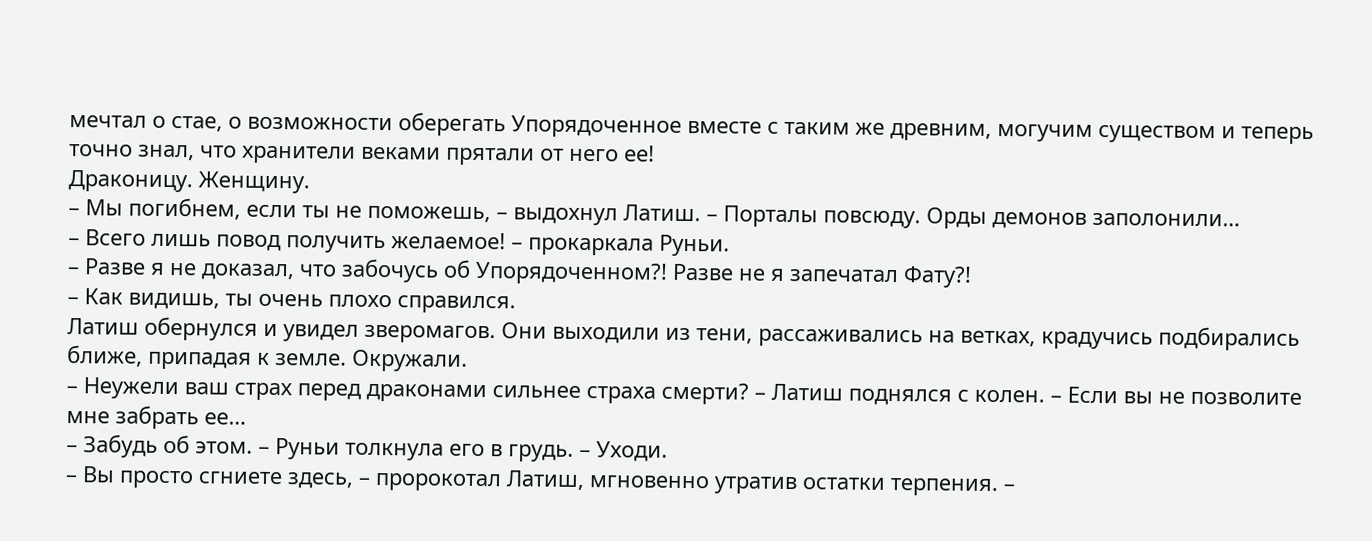мечтал о стае, о возможности оберегать Упорядоченное вместе с таким же древним, могучим существом и теперь точно знал, что хранители веками прятали от него ее!
Драконицу. Женщину.
– Мы погибнем, если ты не поможешь, – выдохнул Латиш. – Порталы повсюду. Орды демонов заполонили…
– Всего лишь повод получить желаемое! – прокаркала Руньи.
– Разве я не доказал, что забочусь об Упорядоченном?! Разве не я запечатал Фату?!
– Как видишь, ты очень плохо справился.
Латиш обернулся и увидел зверомагов. Они выходили из тени, рассаживались на ветках, крадучись подбирались ближе, припадая к земле. Окружали.
– Неужели ваш страх перед драконами сильнее страха смерти? – Латиш поднялся с колен. – Если вы не позволите мне забрать ее…
– Забудь об этом. – Руньи толкнула его в грудь. – Уходи.
– Вы просто сгниете здесь, – пророкотал Латиш, мгновенно утратив остатки терпения. –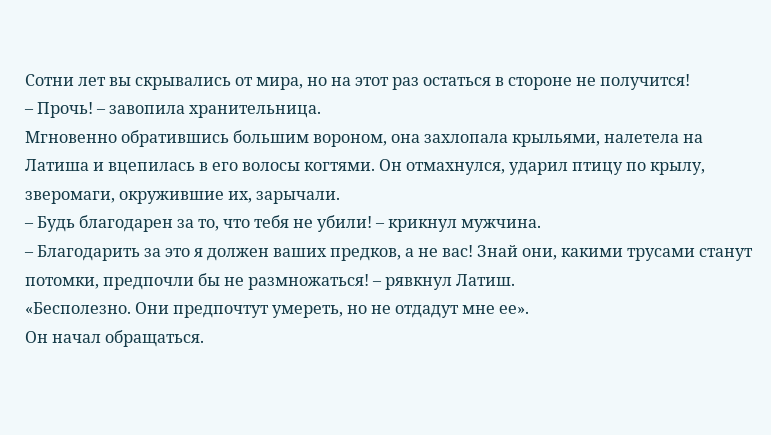Сотни лет вы скрывались от мира, но на этот раз остаться в стороне не получится!
– Прочь! – завопила хранительница.
Мгновенно обратившись большим вороном, она захлопала крыльями, налетела на Латиша и вцепилась в его волосы когтями. Он отмахнулся, ударил птицу по крылу, зверомаги, окружившие их, зарычали.
– Будь благодарен за то, что тебя не убили! – крикнул мужчина.
– Благодарить за это я должен ваших предков, а не вас! Знай они, какими трусами станут потомки, предпочли бы не размножаться! – рявкнул Латиш.
«Бесполезно. Они предпочтут умереть, но не отдадут мне ее».
Он начал обращаться.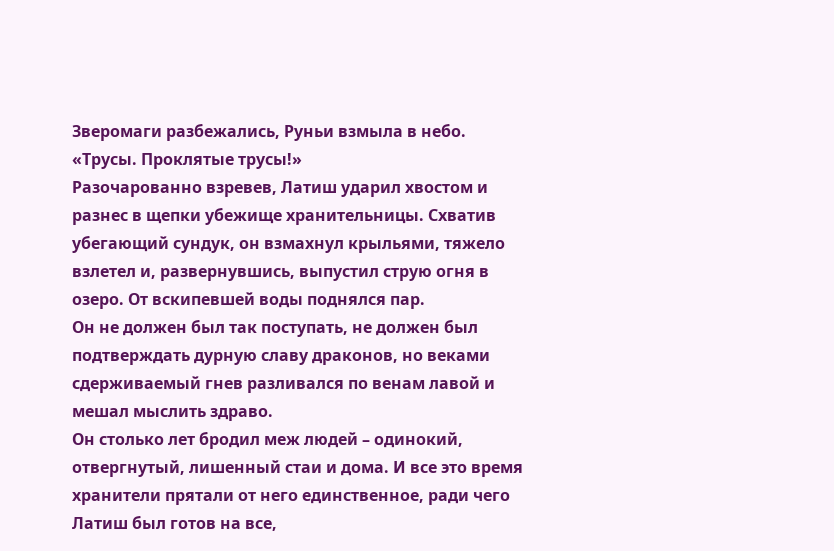Зверомаги разбежались, Руньи взмыла в небо.
«Трусы. Проклятые трусы!»
Разочарованно взревев, Латиш ударил хвостом и разнес в щепки убежище хранительницы. Схватив убегающий сундук, он взмахнул крыльями, тяжело взлетел и, развернувшись, выпустил струю огня в озеро. От вскипевшей воды поднялся пар.
Он не должен был так поступать, не должен был подтверждать дурную славу драконов, но веками сдерживаемый гнев разливался по венам лавой и мешал мыслить здраво.
Он столько лет бродил меж людей – одинокий, отвергнутый, лишенный стаи и дома. И все это время хранители прятали от него единственное, ради чего Латиш был готов на все,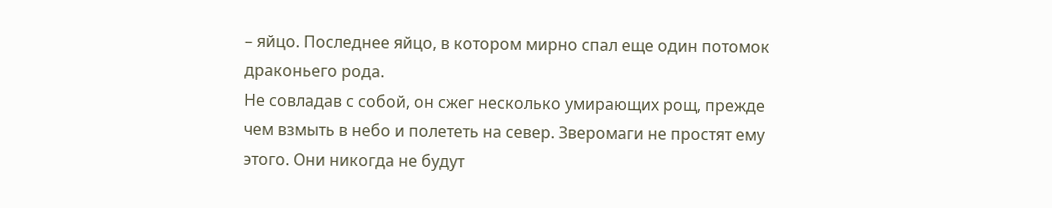– яйцо. Последнее яйцо, в котором мирно спал еще один потомок драконьего рода.
Не совладав с собой, он сжег несколько умирающих рощ, прежде чем взмыть в небо и полететь на север. Зверомаги не простят ему этого. Они никогда не будут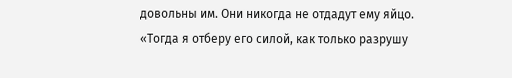довольны им. Они никогда не отдадут ему яйцо.
«Тогда я отберу его силой, как только разрушу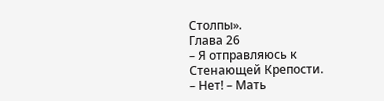Столпы».
Глава 26
– Я отправляюсь к Стенающей Крепости.
– Нет! – Мать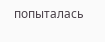попыталась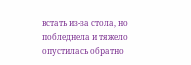встать из-за стола, но побледнела и тяжело опустилась обратно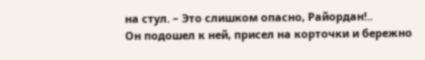на стул. – Это слишком опасно, Райордан!..
Он подошел к ней, присел на корточки и бережно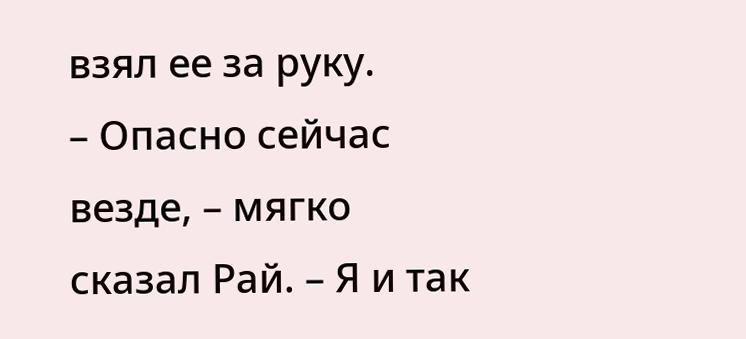взял ее за руку.
– Опасно сейчас везде, – мягко сказал Рай. – Я и так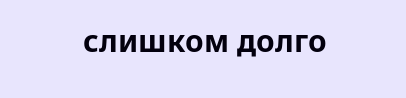слишком долго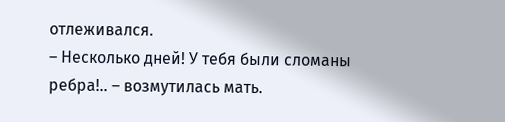отлеживался.
– Несколько дней! У тебя были сломаны ребра!.. – возмутилась мать.